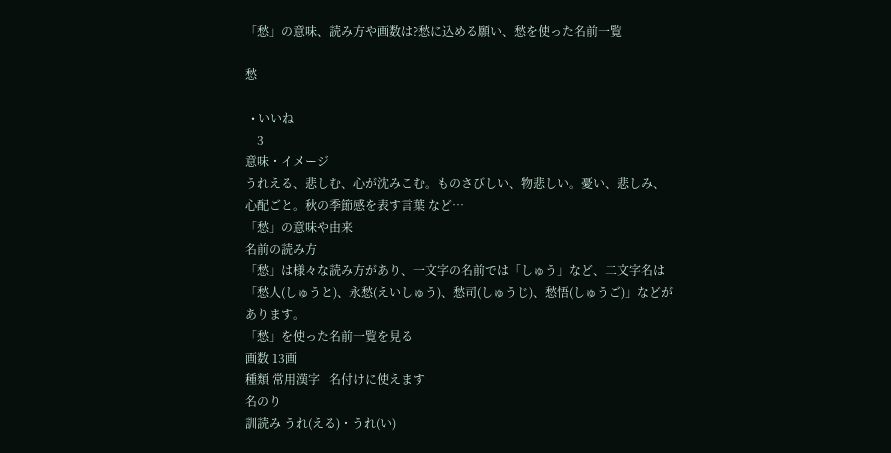「愁」の意味、読み方や画数は?愁に込める願い、愁を使った名前一覧

愁

  • いいね
    3
意味・イメージ
うれえる、悲しむ、心が沈みこむ。ものさびしい、物悲しい。憂い、悲しみ、心配ごと。秋の季節感を表す言葉 など…
「愁」の意味や由来
名前の読み方
「愁」は様々な読み方があり、一文字の名前では「しゅう」など、二文字名は「愁人(しゅうと)、永愁(えいしゅう)、愁司(しゅうじ)、愁悟(しゅうご)」などがあります。
「愁」を使った名前一覧を見る
画数 13画
種類 常用漢字   名付けに使えます
名のり
訓読み うれ(える)・うれ(い)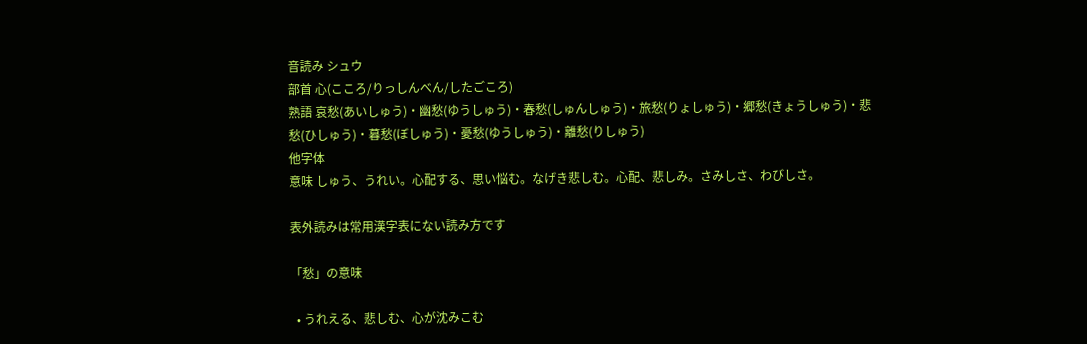音読み シュウ
部首 心(こころ/りっしんべん/したごころ)
熟語 哀愁(あいしゅう)・幽愁(ゆうしゅう)・春愁(しゅんしゅう)・旅愁(りょしゅう)・郷愁(きょうしゅう)・悲愁(ひしゅう)・暮愁(ぼしゅう)・憂愁(ゆうしゅう)・離愁(りしゅう)
他字体
意味 しゅう、うれい。心配する、思い悩む。なげき悲しむ。心配、悲しみ。さみしさ、わびしさ。

表外読みは常用漢字表にない読み方です

「愁」の意味

  • うれえる、悲しむ、心が沈みこむ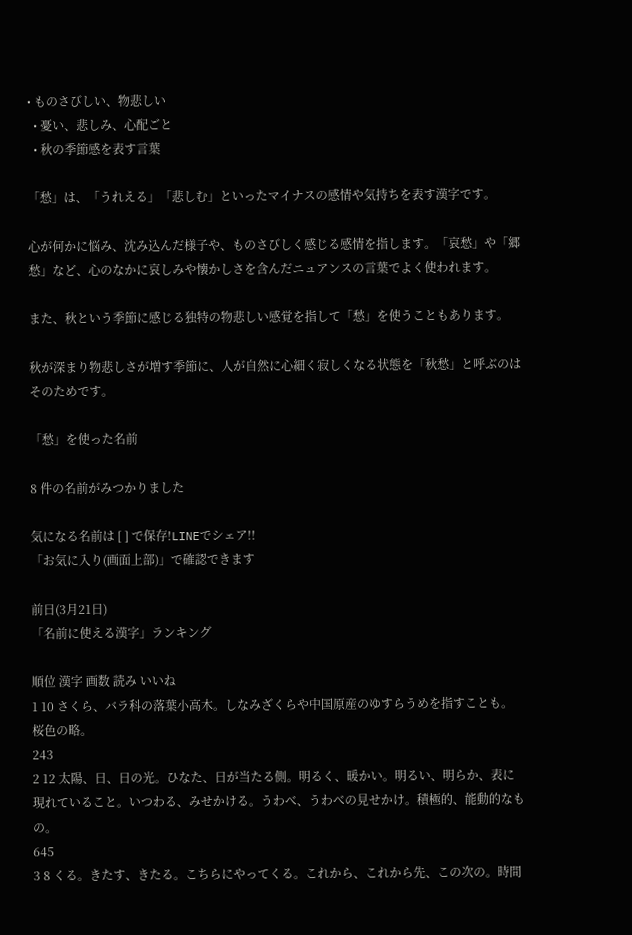• ものさびしい、物悲しい
  • 憂い、悲しみ、心配ごと
  • 秋の季節感を表す言葉

「愁」は、「うれえる」「悲しむ」といったマイナスの感情や気持ちを表す漢字です。

心が何かに悩み、沈み込んだ様子や、ものさびしく感じる感情を指します。「哀愁」や「郷愁」など、心のなかに哀しみや懐かしさを含んだニュアンスの言葉でよく使われます。

また、秋という季節に感じる独特の物悲しい感覚を指して「愁」を使うこともあります。

秋が深まり物悲しさが増す季節に、人が自然に心細く寂しくなる状態を「秋愁」と呼ぶのはそのためです。

「愁」を使った名前

8 件の名前がみつかりました

気になる名前は [ ] で保存!LINEでシェア!!
「お気に入り(画面上部)」で確認できます

前日(3月21日)
「名前に使える漢字」ランキング

順位 漢字 画数 読み いいね
1 10 さくら、バラ科の落葉小高木。しなみざくらや中国原産のゆすらうめを指すことも。桜色の略。
243
2 12 太陽、日、日の光。ひなた、日が当たる側。明るく、暖かい。明るい、明らか、表に現れていること。いつわる、みせかける。うわべ、うわべの見せかけ。積極的、能動的なもの。
645
3 8 くる。きたす、きたる。こちらにやってくる。これから、これから先、この次の。時間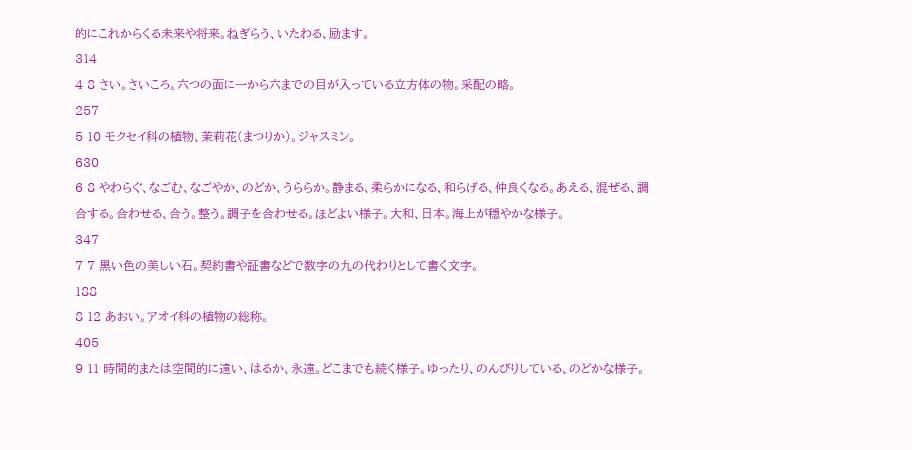的にこれからくる未来や将来。ねぎらう、いたわる、励ます。
314
4 8 さい。さいころ。六つの面に一から六までの目が入っている立方体の物。采配の略。
257
5 10 モクセイ科の植物、茉莉花(まつりか)。ジャスミン。
630
6 8 やわらぐ、なごむ、なごやか、のどか、うららか。静まる、柔らかになる、和らげる、仲良くなる。あえる、混ぜる、調合する。合わせる、合う。整う。調子を合わせる。ほどよい様子。大和、日本。海上が穏やかな様子。
347
7 7 黒い色の美しい石。契約書や証書などで数字の九の代わりとして書く文字。
188
8 12 あおい。アオイ科の植物の総称。
405
9 11 時間的または空間的に遠い、はるか、永遠。どこまでも続く様子。ゆったり、のんびりしている、のどかな様子。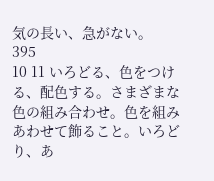気の長い、急がない。
395
10 11 いろどる、色をつける、配色する。さまざまな色の組み合わせ。色を組みあわせて飾ること。いろどり、あ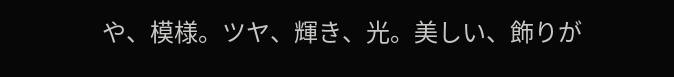や、模様。ツヤ、輝き、光。美しい、飾りが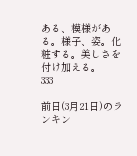ある、模様がある。様子、姿。化粧する。美しさを付け加える。
333

前日(3月21日)のランキン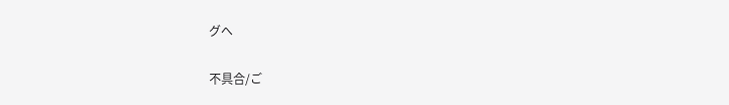グへ

不具合/ご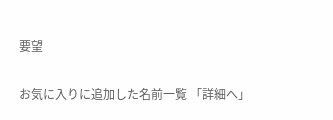要望

お気に入りに追加した名前一覧 「詳細へ」